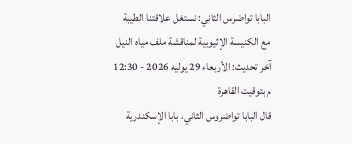البابا تواضرس الثاني: نستغل علاقتنا الطيبة مع الكنيسة الإثيوبية لمناقشة ملف مياه النيل
آخر تحديث: الأربعاء 29 يوليه 2026 - 12:30 م بتوقيت القاهرة
قال البابا تواضروس الثاني، بابا الإسكندرية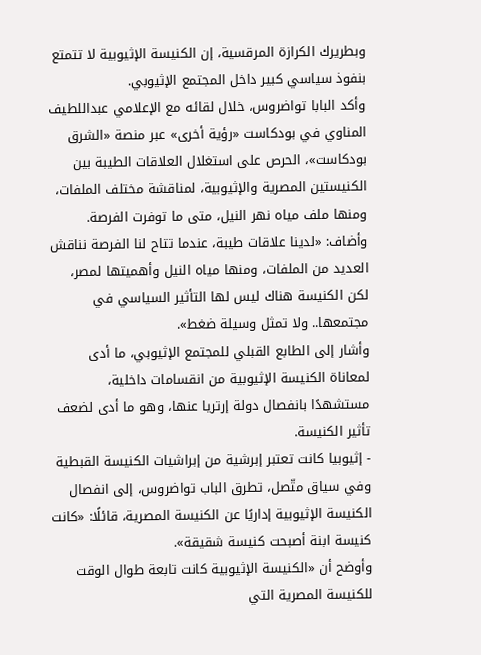وبطريرك الكرازة المرقسية، إن الكنيسة الإثيوبية لا تتمتع بنفوذ سياسي كبير داخل المجتمع الإثيوبي.
وأكد البابا تواضروس، خلال لقائه مع الإعلامي عبداللطيف المناوي في بودكاست «رؤية أخرى» عبر منصة «الشرق بودكاست»، الحرص على استغلال العلاقات الطيبة بين الكنيستين المصرية والإثيوبية، لمناقشة مختلف الملفات، ومنها ملف مياه نهر النيل، متى ما توفرت الفرصة.
وأضاف: «لدينا علاقات طيبة، عندما تتاح لنا الفرصة نناقش العديد من الملفات، ومنها مياه النيل وأهميتها لمصر، لكن الكنيسة هناك ليس لها التأثير السياسي في مجتمعها.. ولا تمثل وسيلة ضغط».
وأشار إلى الطابع القبلي للمجتمع الإثيوبي، ما أدى لمعاناة الكنيسة الإثيوبية من انقسامات داخلية، مستشهدًا بانفصال دولة إرتريا عنها، وهو ما أدى لضعف تأثير الكنيسة.
- إثيوبيا كانت تعتبر إبرشية من إبراشيات الكنيسة القبطية
وفي سياق متّصل، تطرق الباب تواضروس، إلى انفصال الكنيسة الإثيوبية إداريًا عن الكنيسة المصرية، قائلًا: «كانت كنيسة ابنة أصبحت كنيسة شقيقة».
وأوضح أن «الكنيسة الإثيوبية كانت تابعة طوال الوقت للكنيسة المصرية التي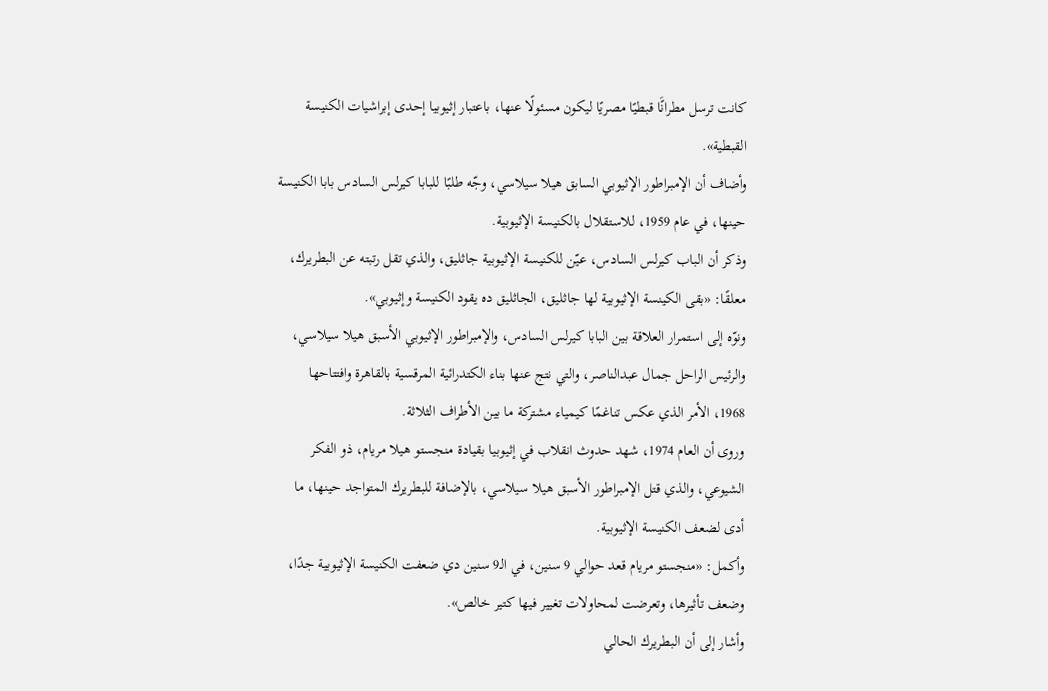كانت ترسل مطرانًَا قبطيًا مصريًا ليكون مسئولًا عنها، باعتبار إثيوبيا إحدى إبراشيات الكنيسة القبطية».
وأضاف أن الإمبراطور الإثيوبي السابق هيلا سيلاسي، وجّه طلبًا للبابا كيرلس السادس بابا الكنيسة حينها، في عام 1959، للاستقلال بالكنيسة الإثيوبية.
وذكر أن الباب كيرلس السادس، عيّن للكنيسة الإثيوبية جاثليق، والذي تقل رتبته عن البطريرك، معلقًا: «بقى الكينسة الإثيوبية لها جاثليق، الجاثليق ده يقود الكنيسة وإثيوبي».
ونوّه إلى استمرار العلاقة بين البابا كيرلس السادس، والإمبراطور الإثيوبي الأسبق هيلا سيلاسي، والرئيس الراحل جمال عبدالناصر، والتي نتج عنها بناء الكتدرائية المرقسية بالقاهرة وافتتاحها 1968، الأمر الذي عكس تناغمًا كيمياء مشتركة ما بين الأطراف الثلاثة.
وروى أن العام 1974، شهد حدوث انقلاب في إثيوبيا بقيادة منجستو هيلا مريام، ذو الفكر الشيوعي، والذي قتل الإمبراطور الأسبق هيلا سيلاسي، بالإضافة للبطريرك المتواجد حينها، ما أدى لضعف الكنيسة الإثيوبية.
وأكمل: «منجستو مريام قعد حوالي 9 سنين، في الـ9 سنين دي ضعفت الكنيسة الإثيوبية جدًا، وضعف تأثيرها، وتعرضت لمحاولات تغيير فيها كتير خالص».
وأشار إلى أن البطريرك الحالي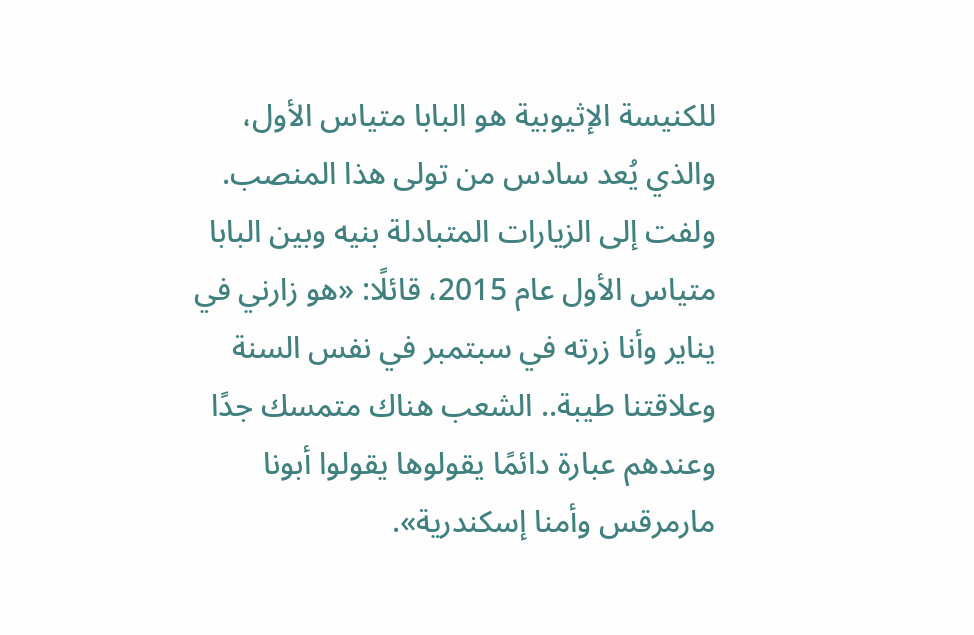للكنيسة الإثيوبية هو البابا متياس الأول، والذي يُعد سادس من تولى هذا المنصب.
ولفت إلى الزيارات المتبادلة بنيه وبين البابا متياس الأول عام 2015، قائلًا: «هو زارني في يناير وأنا زرته في سبتمبر في نفس السنة وعلاقتنا طيبة.. الشعب هناك متمسك جدًا وعندهم عبارة دائمًا يقولوها يقولوا أبونا مارمرقس وأمنا إسكندرية».